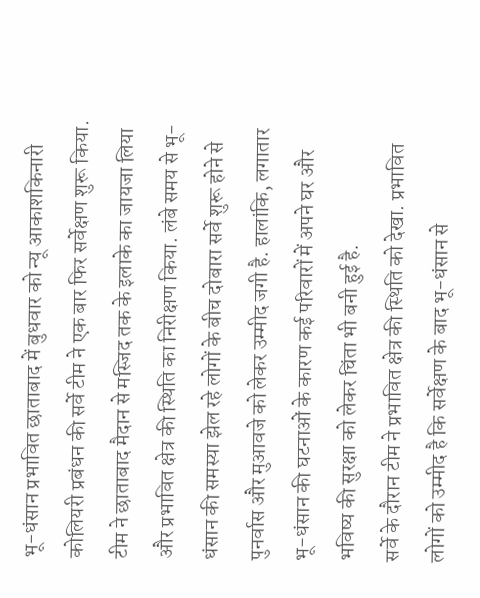भू-धंसान प्रभावित छाताबाद में बुधवार को न्यू आकाशकिनारी कोलियरी प्रबंधन की सर्वे टीम ने एक बार फिर सर्वेक्षण शुरू किया. टीम ने छाताबाद मैदान से मस्जिद तक के इलाके का जायजा लिया और प्रभावित क्षेत्र की स्थिति का निरीक्षण किया. लंबे समय से भू-धंसान की समस्या झेल रहे लोगों के बीच दोबारा सर्वे शुरू होने से पुनर्वास और मुआवजे को लेकर उम्मीद जगी है. हालांकि, लगातार भू-धंसान की घटनाओं के कारण कई परिवारों में अपने घर और भविष्य की सुरक्षा को लेकर चिंता भी बनी हुई है.
सर्वे के दौरान टीम ने प्रभावित क्षेत्र की स्थिति को देखा. प्रभावित लोगों को उम्मीद है कि सर्वेक्षण के बाद भू-धंसान से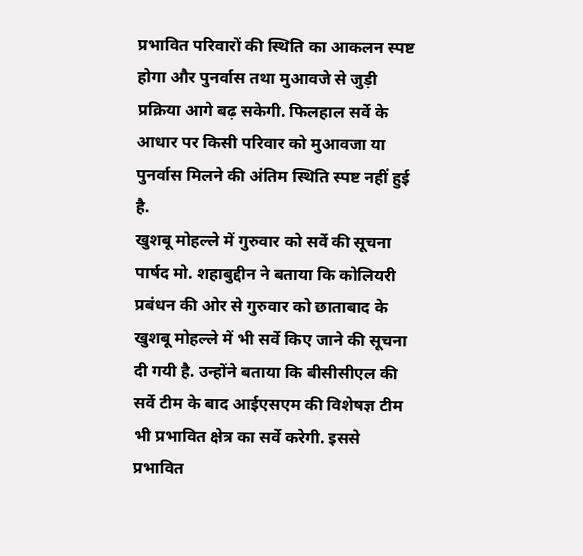प्रभावित परिवारों की स्थिति का आकलन स्पष्ट होगा और पुनर्वास तथा मुआवजे से जुड़ी प्रक्रिया आगे बढ़ सकेगी. फिलहाल सर्वे के आधार पर किसी परिवार को मुआवजा या पुनर्वास मिलने की अंतिम स्थिति स्पष्ट नहीं हुई है.
खुशबू मोहल्ले में गुरुवार को सर्वे की सूचना
पार्षद मो. शहाबुद्दीन ने बताया कि कोलियरी प्रबंधन की ओर से गुरुवार को छाताबाद के खुशबू मोहल्ले में भी सर्वे किए जाने की सूचना दी गयी है. उन्होंने बताया कि बीसीसीएल की सर्वे टीम के बाद आईएसएम की विशेषज्ञ टीम भी प्रभावित क्षेत्र का सर्वे करेगी. इससे प्रभावित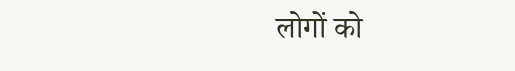लोगों को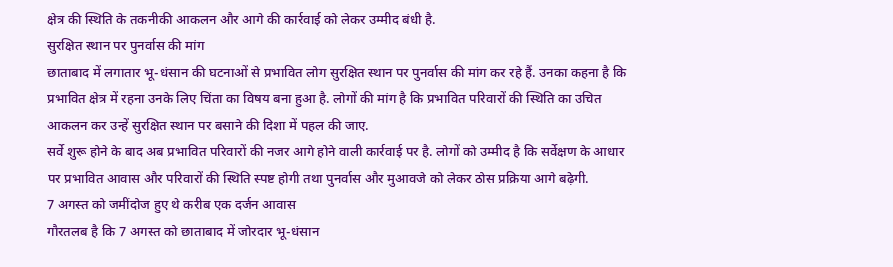क्षेत्र की स्थिति के तकनीकी आकलन और आगे की कार्रवाई को लेकर उम्मीद बंधी है.
सुरक्षित स्थान पर पुनर्वास की मांग
छाताबाद में लगातार भू-धंसान की घटनाओं से प्रभावित लोग सुरक्षित स्थान पर पुनर्वास की मांग कर रहे हैं. उनका कहना है कि प्रभावित क्षेत्र में रहना उनके लिए चिंता का विषय बना हुआ है. लोगों की मांग है कि प्रभावित परिवारों की स्थिति का उचित आकलन कर उन्हें सुरक्षित स्थान पर बसाने की दिशा में पहल की जाए.
सर्वे शुरू होने के बाद अब प्रभावित परिवारों की नजर आगे होने वाली कार्रवाई पर है. लोगों को उम्मीद है कि सर्वेक्षण के आधार पर प्रभावित आवास और परिवारों की स्थिति स्पष्ट होगी तथा पुनर्वास और मुआवजे को लेकर ठोस प्रक्रिया आगे बढ़ेगी.
7 अगस्त को जमींदोज हुए थे करीब एक दर्जन आवास
गौरतलब है कि 7 अगस्त को छाताबाद में जोरदार भू-धंसान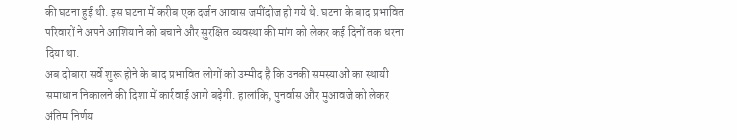की घटना हुई थी. इस घटना में करीब एक दर्जन आवास जमींदोज हो गये थे. घटना के बाद प्रभावित परिवारों ने अपने आशियाने को बचाने और सुरक्षित व्यवस्था की मांग को लेकर कई दिनों तक धरना दिया था.
अब दोबारा सर्वे शुरू होने के बाद प्रभावित लोगों को उम्मीद है कि उनकी समस्याओं का स्थायी समाधान निकालने की दिशा में कार्रवाई आगे बढ़ेगी. हालांकि, पुनर्वास और मुआवजे को लेकर अंतिम निर्णय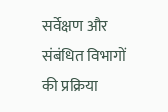सर्वेक्षण और संबंधित विभागों की प्रक्रिया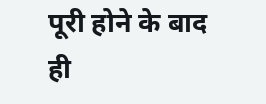पूरी होने के बाद ही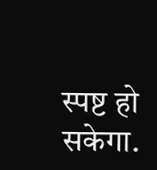स्पष्ट हो सकेगा.